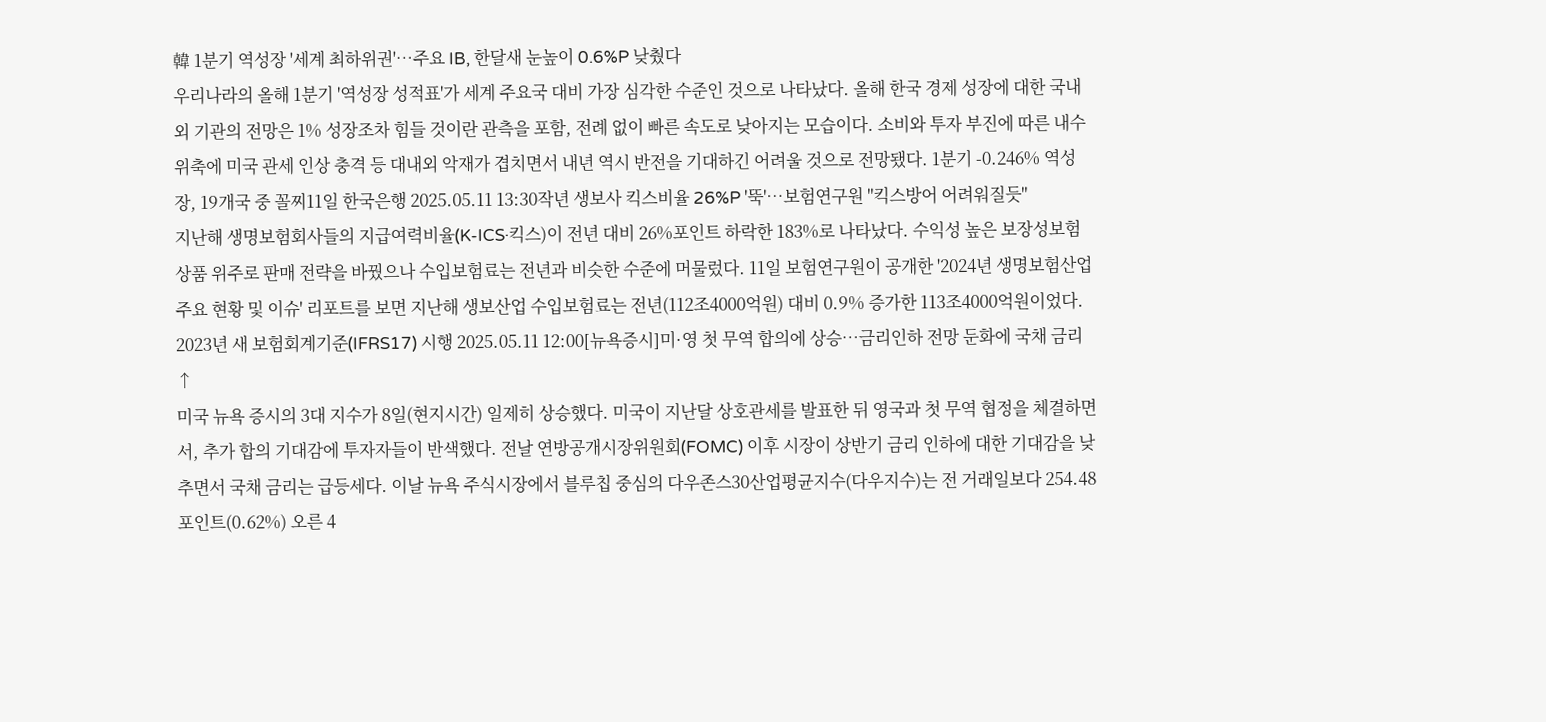韓 1분기 역성장 '세계 최하위권'…주요 IB, 한달새 눈높이 0.6%P 낮췄다
우리나라의 올해 1분기 '역성장 성적표'가 세계 주요국 대비 가장 심각한 수준인 것으로 나타났다. 올해 한국 경제 성장에 대한 국내외 기관의 전망은 1% 성장조차 힘들 것이란 관측을 포함, 전례 없이 빠른 속도로 낮아지는 모습이다. 소비와 투자 부진에 따른 내수 위축에 미국 관세 인상 충격 등 대내외 악재가 겹치면서 내년 역시 반전을 기대하긴 어려울 것으로 전망됐다. 1분기 -0.246% 역성장, 19개국 중 꼴찌11일 한국은행 2025.05.11 13:30작년 생보사 킥스비율 26%P '뚝'…보험연구원 "킥스방어 어려워질듯"
지난해 생명보험회사들의 지급여력비율(K-ICS·킥스)이 전년 대비 26%포인트 하락한 183%로 나타났다. 수익성 높은 보장성보험 상품 위주로 판매 전략을 바꿨으나 수입보험료는 전년과 비슷한 수준에 머물렀다. 11일 보험연구원이 공개한 '2024년 생명보험산업 주요 현황 및 이슈' 리포트를 보면 지난해 생보산업 수입보험료는 전년(112조4000억원) 대비 0.9% 증가한 113조4000억원이었다. 2023년 새 보험회계기준(IFRS17) 시행 2025.05.11 12:00[뉴욕증시]미·영 첫 무역 합의에 상승…금리인하 전망 둔화에 국채 금리 ↑
미국 뉴욕 증시의 3대 지수가 8일(현지시간) 일제히 상승했다. 미국이 지난달 상호관세를 발표한 뒤 영국과 첫 무역 협정을 체결하면서, 추가 합의 기대감에 투자자들이 반색했다. 전날 연방공개시장위원회(FOMC) 이후 시장이 상반기 금리 인하에 대한 기대감을 낮추면서 국채 금리는 급등세다. 이날 뉴욕 주식시장에서 블루칩 중심의 다우존스30산업평균지수(다우지수)는 전 거래일보다 254.48포인트(0.62%) 오른 4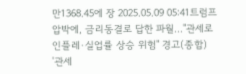만1368.45에 장 2025.05.09 05:41트럼프 압박에, 금리동결로 답한 파월…"관세로 인플레·실업률 상승 위험" 경고(종합)
'관세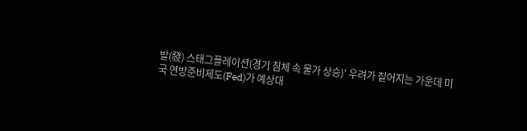발(發) 스태그플레이션(경기 침체 속 물가 상승)' 우려가 짙어지는 가운데 미국 연방준비제도(Fed)가 예상대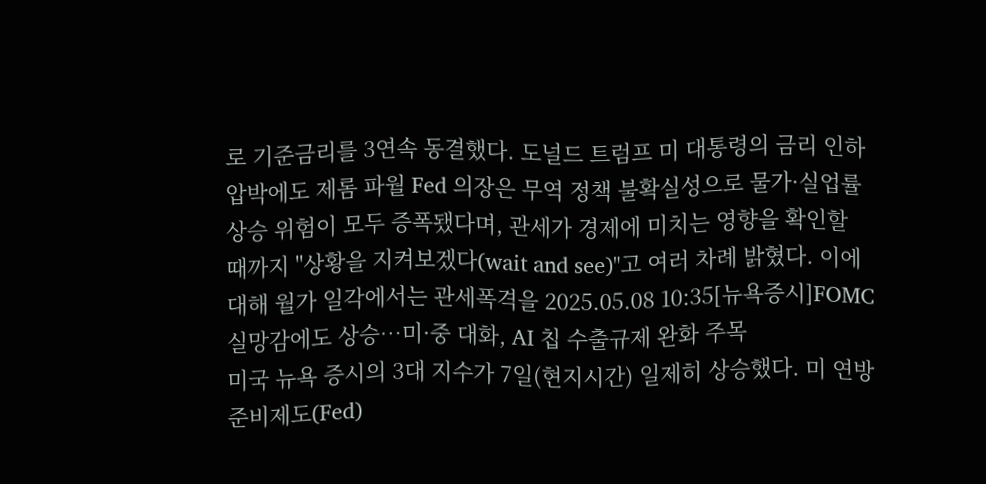로 기준금리를 3연속 동결했다. 도널드 트럼프 미 대통령의 금리 인하 압박에도 제롬 파월 Fed 의장은 무역 정책 불확실성으로 물가·실업률 상승 위험이 모두 증폭됐다며, 관세가 경제에 미치는 영향을 확인할 때까지 "상황을 지켜보겠다(wait and see)"고 여러 차례 밝혔다. 이에 대해 월가 일각에서는 관세폭격을 2025.05.08 10:35[뉴욕증시]FOMC 실망감에도 상승…미·중 대화, AI 칩 수출규제 완화 주목
미국 뉴욕 증시의 3대 지수가 7일(현지시간) 일제히 상승했다. 미 연방준비제도(Fed)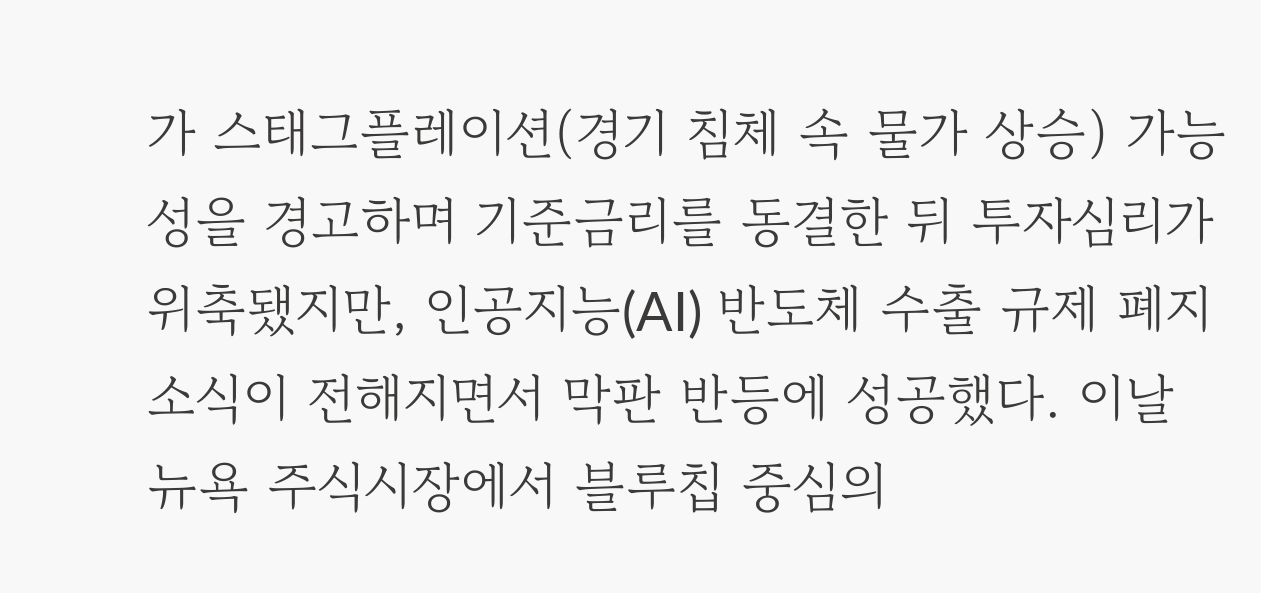가 스태그플레이션(경기 침체 속 물가 상승) 가능성을 경고하며 기준금리를 동결한 뒤 투자심리가 위축됐지만, 인공지능(AI) 반도체 수출 규제 폐지 소식이 전해지면서 막판 반등에 성공했다. 이날 뉴욕 주식시장에서 블루칩 중심의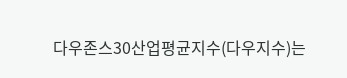다우존스30산업평균지수(다우지수)는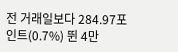전 거래일보다 284.97포인트(0.7%) 뛴 4만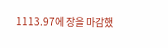1113.97에 장을 마감했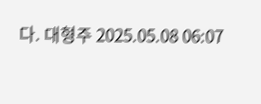다. 대형주 2025.05.08 06:07